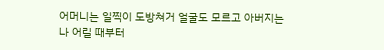어머니는 일찍이 도방쳐거 얼굴도 모르고 아버지는 나 어릴 때부터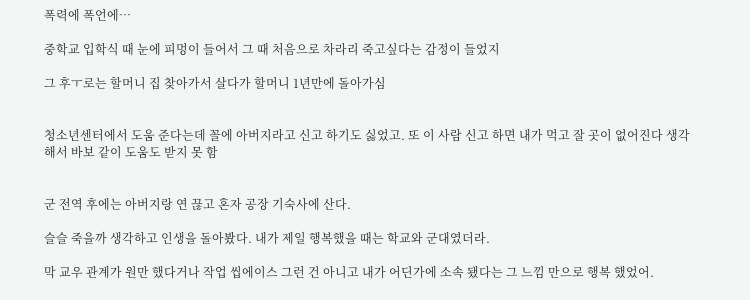폭력에 폭언에…

중학교 입학식 때 눈에 피멍이 들어서 그 때 처음으로 차라리 죽고싶다는 감정이 들었지

그 후ㅜ로는 할머니 집 찾아가서 살다가 할머니 1년만에 돌아가심


청소년센터에서 도움 준다는데 꼴에 아버지라고 신고 하기도 싫었고. 또 이 사람 신고 하면 내가 먹고 잘 곳이 없어진다 생각해서 바보 같이 도움도 받지 못 함


군 전역 후에는 아버지랑 연 끊고 혼자 공장 기숙사에 산다.

슬슬 죽을까 생각하고 인생을 돌아봤다. 내가 제일 행복했을 때는 학교와 군대였더라.

막 교우 관계가 원만 했다거나 작업 씹에이스 그런 건 아니고 내가 어딘가에 소속 됐다는 그 느낌 만으로 행복 했었어.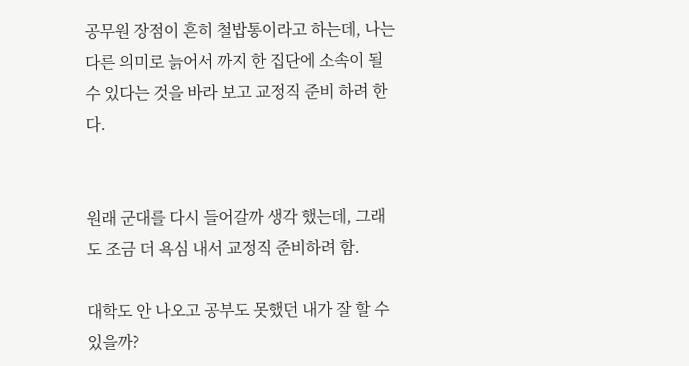공무원 장점이 흔히 철밥통이라고 하는데, 나는 다른 의미로 늙어서 까지 한 집단에 소속이 될 수 있다는 것을 바라 보고 교정직 준비 하려 한다.


원래 군대를 다시 들어갈까 생각 했는데, 그래도 조금 더 욕심 내서 교정직 준비하려 함.

대학도 안 나오고 공부도 못했던 내가 잘 할 수 있을까?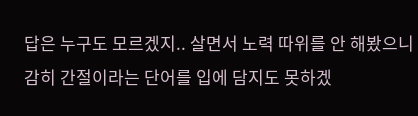답은 누구도 모르겠지.. 살면서 노력 따위를 안 해봤으니 감히 간절이라는 단어를 입에 담지도 못하겠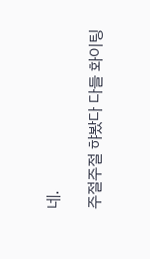네.

주절주절 햐봤다 다들 화이팅